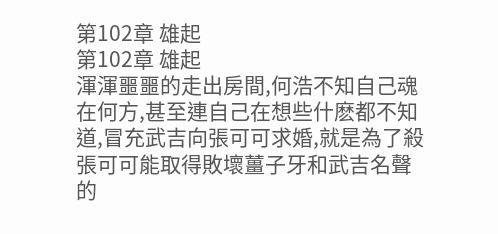第102章 雄起
第102章 雄起
渾渾噩噩的走出房間,何浩不知自己魂在何方,甚至連自己在想些什麽都不知道,冒充武吉向張可可求婚,就是為了殺張可可能取得敗壞薑子牙和武吉名聲的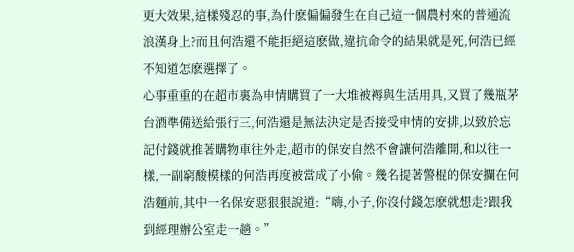更大效果,這樣殘忍的事,為什麽偏偏發生在自己這一個農村來的普通流浪漢身上?而且何浩還不能拒絕這麽做,違抗命令的結果就是死,何浩已經不知道怎麽選擇了。
心事重重的在超市裏為申情購買了一大堆被褥與生活用具,又買了幾瓶茅台酒準備送給張行三,何浩還是無法決定是否接受申情的安排,以致於忘記付錢就推著購物車往外走,超市的保安自然不會讓何浩離開,和以往一樣,一副窮酸模樣的何浩再度被當成了小偷。幾名提著警棍的保安攔在何浩麵前,其中一名保安惡狠狠說道:“嗨,小子,你沒付錢怎麽就想走?跟我到經理辦公室走一趟。”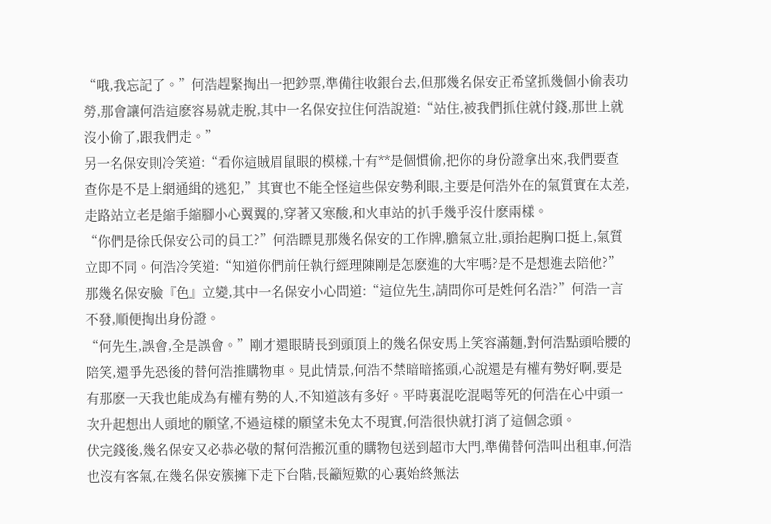“哦,我忘記了。”何浩趕緊掏出一把鈔票,準備往收銀台去,但那幾名保安正希望抓幾個小偷表功勞,那會讓何浩這麽容易就走脫,其中一名保安拉住何浩說道:“站住,被我們抓住就付錢,那世上就沒小偷了,跟我們走。”
另一名保安則冷笑道:“看你這賊眉鼠眼的模樣,十有**是個慣偷,把你的身份證拿出來,我們要查查你是不是上網通緝的逃犯,”其實也不能全怪這些保安勢利眼,主要是何浩外在的氣質實在太差,走路站立老是縮手縮腳小心翼翼的,穿著又寒酸,和火車站的扒手幾乎沒什麽兩樣。
“你們是徐氏保安公司的員工?”何浩瞟見那幾名保安的工作牌,膽氣立壯,頭抬起胸口挺上,氣質立即不同。何浩冷笑道:“知道你們前任執行經理陳剛是怎麽進的大牢嗎?是不是想進去陪他?”那幾名保安臉『色』立變,其中一名保安小心問道:“這位先生,請問你可是姓何名浩?”何浩一言不發,順便掏出身份證。
“何先生,誤會,全是誤會。”剛才還眼睛長到頭頂上的幾名保安馬上笑容滿麵,對何浩點頭哈腰的陪笑,還爭先恐後的替何浩推購物車。見此情景,何浩不禁暗暗搖頭,心說還是有權有勢好啊,要是有那麽一天我也能成為有權有勢的人,不知道該有多好。平時裏混吃混喝等死的何浩在心中頭一次升起想出人頭地的願望,不過這樣的願望未免太不現實,何浩很快就打消了這個念頭。
伏完錢後,幾名保安又必恭必敬的幫何浩搬沉重的購物包送到超市大門,準備替何浩叫出租車,何浩也沒有客氣,在幾名保安簇擁下走下台階,長籲短歎的心裏始終無法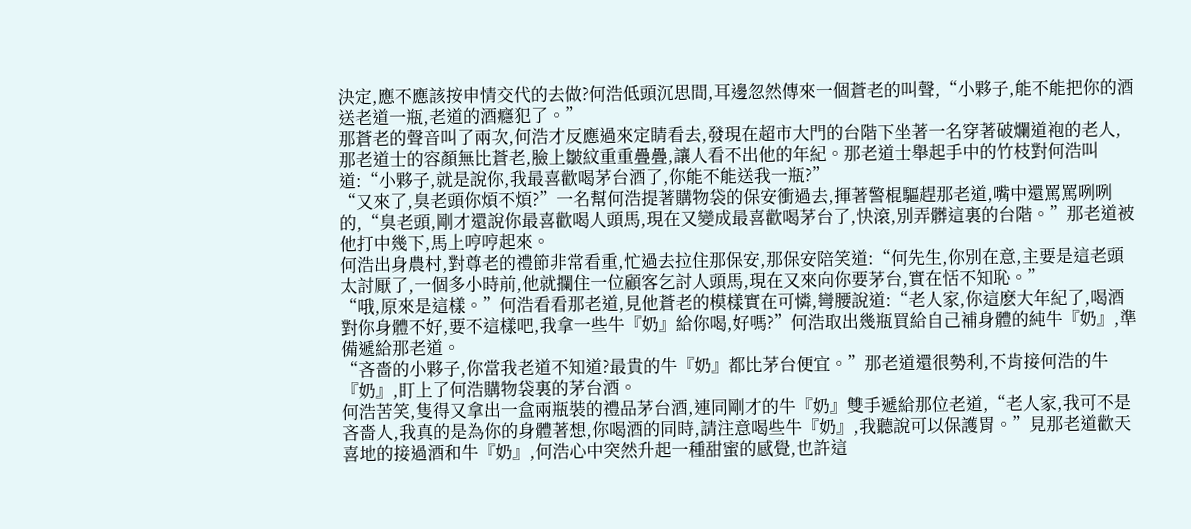決定,應不應該按申情交代的去做?何浩低頭沉思間,耳邊忽然傳來一個蒼老的叫聲,“小夥子,能不能把你的酒送老道一瓶,老道的酒癮犯了。”
那蒼老的聲音叫了兩次,何浩才反應過來定睛看去,發現在超市大門的台階下坐著一名穿著破爛道袍的老人,那老道士的容顏無比蒼老,臉上皺紋重重疊疊,讓人看不出他的年紀。那老道士舉起手中的竹枝對何浩叫道:“小夥子,就是說你,我最喜歡喝茅台酒了,你能不能送我一瓶?”
“又來了,臭老頭你煩不煩?”一名幫何浩提著購物袋的保安衝過去,揮著警棍驅趕那老道,嘴中還罵罵咧咧的,“臭老頭,剛才還說你最喜歡喝人頭馬,現在又變成最喜歡喝茅台了,快滾,別弄髒這裏的台階。”那老道被他打中幾下,馬上哼哼起來。
何浩出身農村,對尊老的禮節非常看重,忙過去拉住那保安,那保安陪笑道:“何先生,你別在意,主要是這老頭太討厭了,一個多小時前,他就攔住一位顧客乞討人頭馬,現在又來向你要茅台,實在恬不知恥。”
“哦,原來是這樣。”何浩看看那老道,見他蒼老的模樣實在可憐,彎腰說道:“老人家,你這麽大年紀了,喝酒對你身體不好,要不這樣吧,我拿一些牛『奶』給你喝,好嗎?”何浩取出幾瓶買給自己補身體的純牛『奶』,準備遞給那老道。
“吝嗇的小夥子,你當我老道不知道?最貴的牛『奶』都比茅台便宜。”那老道還很勢利,不肯接何浩的牛『奶』,盯上了何浩購物袋裏的茅台酒。
何浩苦笑,隻得又拿出一盒兩瓶裝的禮品茅台酒,連同剛才的牛『奶』雙手遞給那位老道,“老人家,我可不是吝嗇人,我真的是為你的身體著想,你喝酒的同時,請注意喝些牛『奶』,我聽說可以保護胃。”見那老道歡天喜地的接過酒和牛『奶』,何浩心中突然升起一種甜蜜的感覺,也許這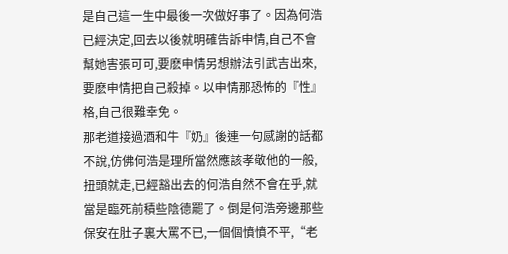是自己這一生中最後一次做好事了。因為何浩已經決定,回去以後就明確告訴申情,自己不會幫她害張可可,要麽申情另想辦法引武吉出來,要麽申情把自己殺掉。以申情那恐怖的『性』格,自己很難幸免。
那老道接過酒和牛『奶』後連一句感謝的話都不說,仿佛何浩是理所當然應該孝敬他的一般,扭頭就走,已經豁出去的何浩自然不會在乎,就當是臨死前積些陰德罷了。倒是何浩旁邊那些保安在肚子裏大罵不已,一個個憤憤不平,“老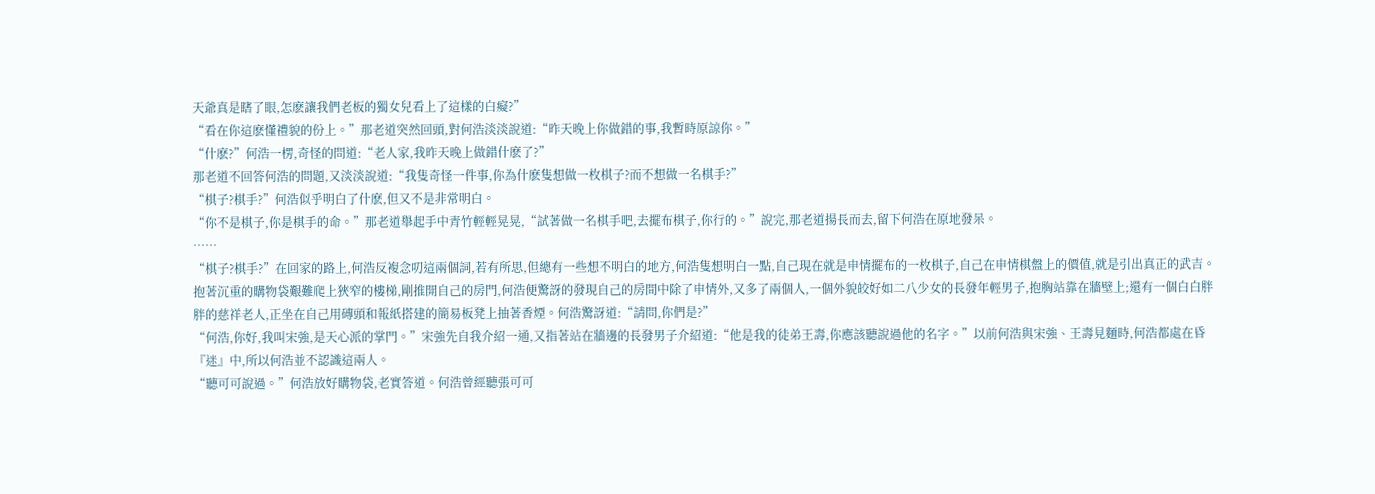天爺真是瞎了眼,怎麽讓我們老板的獨女兒看上了這樣的白癡?”
“看在你這麽懂禮貌的份上。”那老道突然回頭,對何浩淡淡說道:“昨天晚上你做錯的事,我暫時原諒你。”
“什麽?”何浩一楞,奇怪的問道:“老人家,我昨天晚上做錯什麽了?”
那老道不回答何浩的問題,又淡淡說道:“我隻奇怪一件事,你為什麽隻想做一枚棋子?而不想做一名棋手?”
“棋子?棋手?”何浩似乎明白了什麽,但又不是非常明白。
“你不是棋子,你是棋手的命。”那老道舉起手中青竹輕輕晃晃,“試著做一名棋手吧,去擺布棋子,你行的。”說完,那老道揚長而去,留下何浩在原地發呆。
……
“棋子?棋手?”在回家的路上,何浩反複念叨這兩個詞,若有所思,但總有一些想不明白的地方,何浩隻想明白一點,自己現在就是申情擺布的一枚棋子,自己在申情棋盤上的價值,就是引出真正的武吉。
抱著沉重的購物袋艱難爬上狹窄的樓梯,剛推開自己的房門,何浩便驚訝的發現自己的房間中除了申情外,又多了兩個人,一個外貌皎好如二八少女的長發年輕男子,抱胸站靠在牆壁上;還有一個白白胖胖的慈祥老人,正坐在自己用磚頭和報紙搭建的簡易板凳上抽著香煙。何浩驚訝道:“請問,你們是?”
“何浩,你好,我叫宋強,是天心派的掌門。”宋強先自我介紹一通,又指著站在牆邊的長發男子介紹道:“他是我的徒弟王壽,你應該聽說過他的名字。”以前何浩與宋強、王壽見麵時,何浩都處在昏『迷』中,所以何浩並不認識這兩人。
“聽可可說過。”何浩放好購物袋,老實答道。何浩曾經聽張可可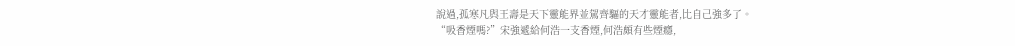說過,孤寒凡與王壽是天下靈能界並駕齊驅的天才靈能者,比自己強多了。
“吸香煙嗎?”宋強遞給何浩一支香煙,何浩頗有些煙癮,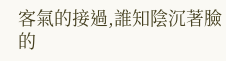客氣的接過,誰知陰沉著臉的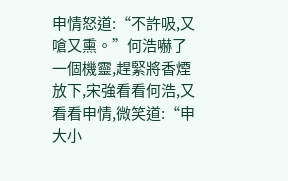申情怒道:“不許吸,又嗆又熏。”何浩嚇了一個機靈,趕緊將香煙放下,宋強看看何浩,又看看申情,微笑道:“申大小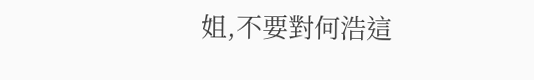姐,不要對何浩這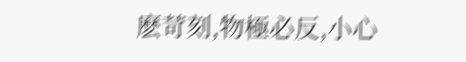麽苛刻,物極必反,小心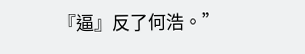『逼』反了何浩。”